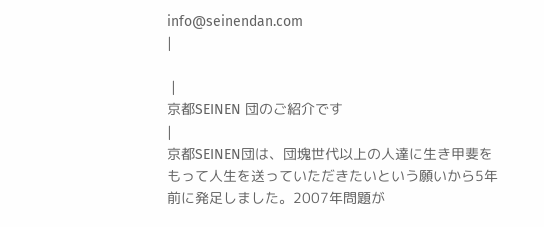info@seinendan.com
|

 |
京都SEINEN 団のご紹介です
|
京都SEINEN団は、団塊世代以上の人達に生き甲斐をもって人生を送っていただきたいという願いから5年前に発足しました。2007年問題が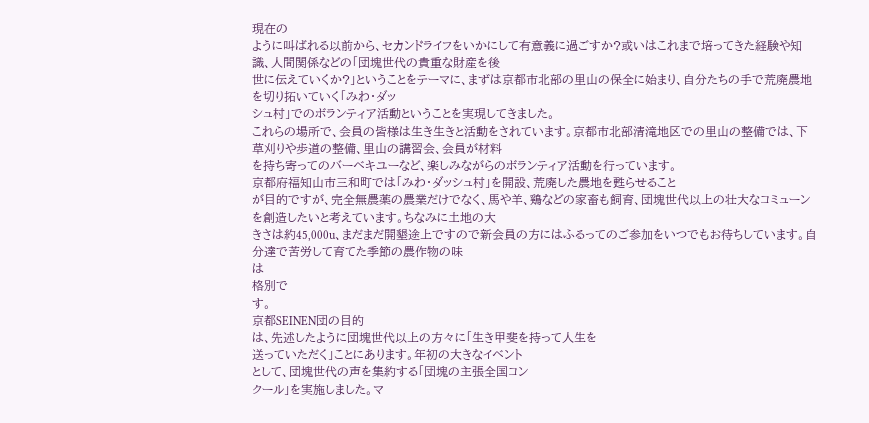現在の
ように叫ばれる以前から、セカンドライフをいかにして有意義に過ごすか?或いはこれまで培ってきた経験や知識、人間関係などの「団塊世代の貴重な財産を後
世に伝えていくか?」ということをテーマに、まずは京都市北部の里山の保全に始まり、自分たちの手で荒廃農地を切り拓いていく「みわ・ダッ
シュ村」でのボランティア活動ということを実現してきました。
これらの場所で、会員の皆様は生き生きと活動をされています。京都市北部清滝地区での里山の整備では、下草刈りや歩道の整備、里山の講習会、会員が材料
を持ち寄ってのバーベキユーなど、楽しみながらのボランティア活動を行っています。
京都府福知山市三和町では「みわ・ダッシュ村」を開設、荒廃した農地を甦らせること
が目的ですが、完全無農薬の農業だけでなく、馬や羊、鶏などの家畜も飼育、団塊世代以上の壮大なコミューンを創造したいと考えています。ちなみに土地の大
きさは約45,000u、まだまだ開墾途上ですので新会員の方にはふるってのご参加をいつでもお待ちしています。自分達で苦労して育てた季節の農作物の味
は
格別で
す。
京都SEINEN団の目的
は、先述したように団塊世代以上の方々に「生き甲斐を持って人生を
送っていただく」ことにあります。年初の大きなイベント
として、団塊世代の声を集約する「団塊の主張全国コン
クール」を実施しました。マ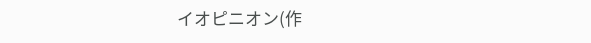イオピニオン(作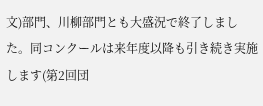文)部門、川柳部門とも大盛況で終了しました。同コンクールは来年度以降も引き続き実施します(第2回団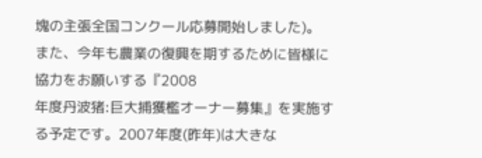塊の主張全国コンクール応募開始しました)。
また、今年も農業の復興を期するために皆様に協力をお願いする『2008
年度丹波猪:巨大捕獲檻オーナー募集』を実施する予定です。2007年度(昨年)は大きな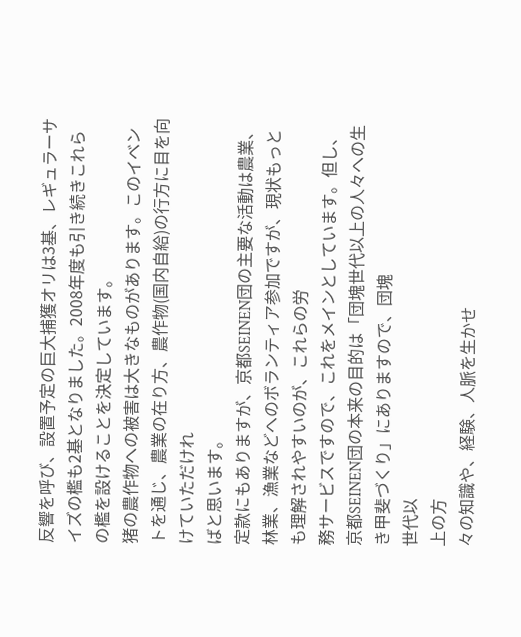反響を呼び、設置予定の巨大捕獲オリは3基、レギュラーサイズの檻も2基となりました。2008年度も引き続きこれらの檻を設けることを決定しています。
猪の農作物への被害は大きなものがあります。このイベントを通じ、農業の在り方、農作物(国内自給)の行方に目を向けていただけれ
ばと思います。
定款にもありますが、京都SEINEN団の主要な活動は農業、林業、漁業などへのボランティア参加ですが、現状もっとも理解されやすいのが、これらの労
務サービスですので、これをメインとしています。但し、京都SEINEN団の本来の目的は「団塊世代以上の人々への生き甲斐づくり」にありますので、団塊
世代以
上の方
々の知識や、経験、人脈を生かせ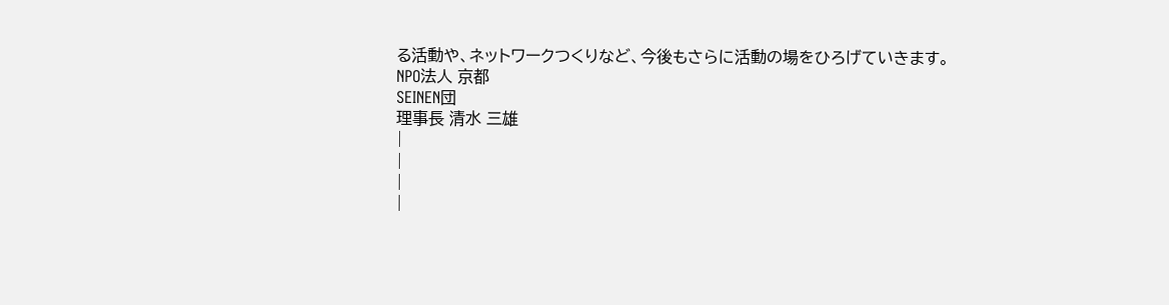る活動や、ネットワークつくりなど、今後もさらに活動の場をひろげていきます。
NPO法人 京都
SEINEN団
理事長 清水 三雄
|
|
|
|